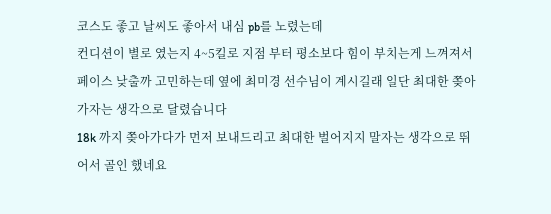코스도 좋고 날씨도 좋아서 내심 pb를 노렸는데
컨디션이 별로 였는지 4~5킬로 지점 부터 평소보다 힘이 부치는게 느껴져서 페이스 낮출까 고민하는데 옆에 최미경 선수님이 계시길래 일단 최대한 쫒아가자는 생각으로 달렸습니다
18k 까지 쫒아가다가 먼저 보내드리고 최대한 벌어지지 말자는 생각으로 뛰어서 골인 했네요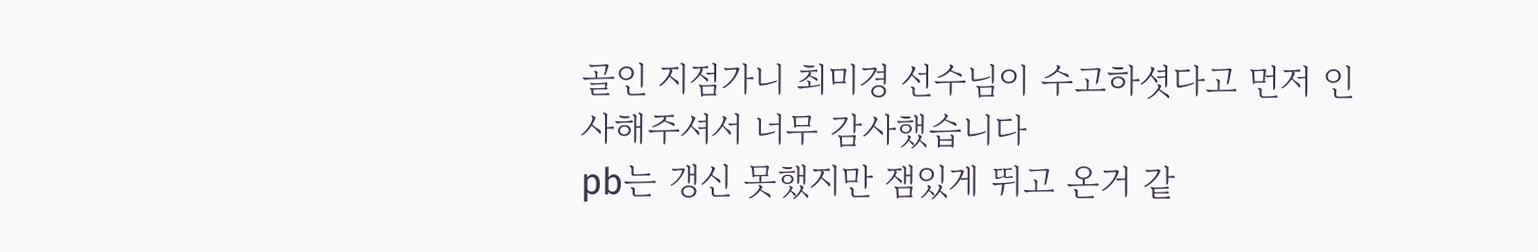골인 지점가니 최미경 선수님이 수고하셧다고 먼저 인사해주셔서 너무 감사했습니다
pb는 갱신 못했지만 잼있게 뛰고 온거 같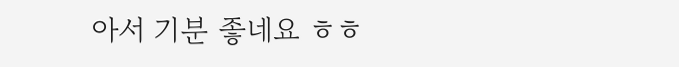아서 기분 좋네요 ㅎㅎ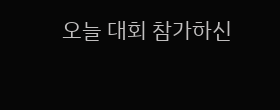오늘 대회 참가하신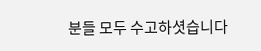분들 모두 수고하셧습니다